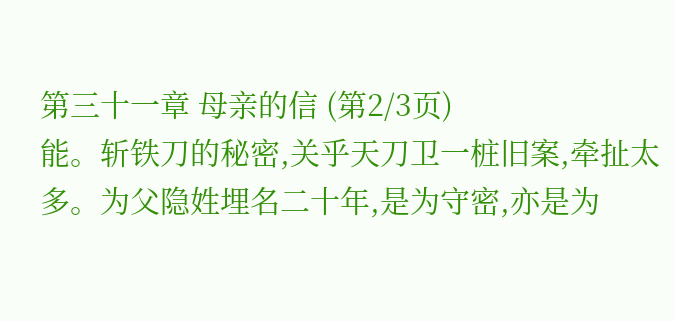第三十一章 母亲的信 (第2/3页)
能。斩铁刀的秘密,关乎天刀卫一桩旧案,牵扯太多。为父隐姓埋名二十年,是为守密,亦是为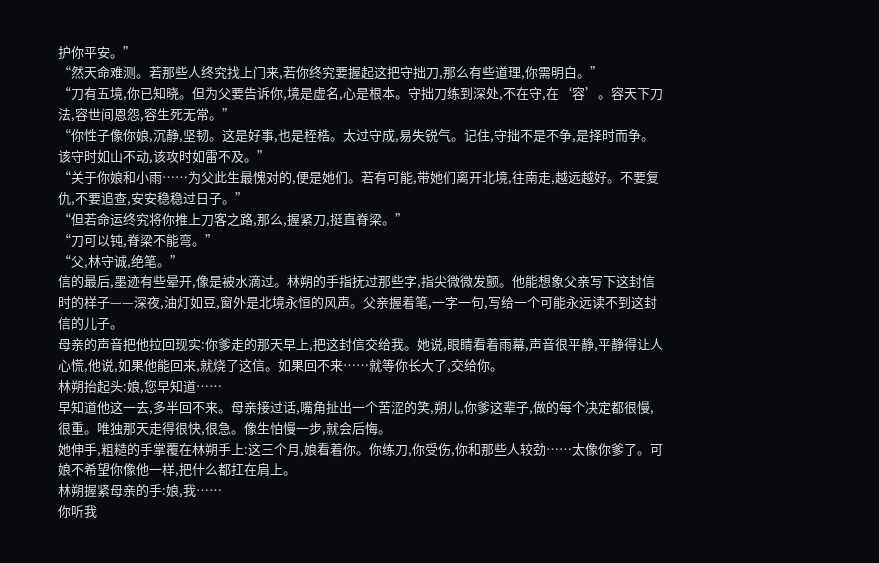护你平安。”
“然天命难测。若那些人终究找上门来,若你终究要握起这把守拙刀,那么有些道理,你需明白。”
“刀有五境,你已知晓。但为父要告诉你,境是虚名,心是根本。守拙刀练到深处,不在守,在‘容’。容天下刀法,容世间恩怨,容生死无常。”
“你性子像你娘,沉静,坚韧。这是好事,也是桎梏。太过守成,易失锐气。记住,守拙不是不争,是择时而争。该守时如山不动,该攻时如雷不及。”
“关于你娘和小雨……为父此生最愧对的,便是她们。若有可能,带她们离开北境,往南走,越远越好。不要复仇,不要追查,安安稳稳过日子。”
“但若命运终究将你推上刀客之路,那么,握紧刀,挺直脊梁。”
“刀可以钝,脊梁不能弯。”
“父,林守诚,绝笔。”
信的最后,墨迹有些晕开,像是被水滴过。林朔的手指抚过那些字,指尖微微发颤。他能想象父亲写下这封信时的样子——深夜,油灯如豆,窗外是北境永恒的风声。父亲握着笔,一字一句,写给一个可能永远读不到这封信的儿子。
母亲的声音把他拉回现实:你爹走的那天早上,把这封信交给我。她说,眼睛看着雨幕,声音很平静,平静得让人心慌,他说,如果他能回来,就烧了这信。如果回不来……就等你长大了,交给你。
林朔抬起头:娘,您早知道……
早知道他这一去,多半回不来。母亲接过话,嘴角扯出一个苦涩的笑,朔儿,你爹这辈子,做的每个决定都很慢,很重。唯独那天走得很快,很急。像生怕慢一步,就会后悔。
她伸手,粗糙的手掌覆在林朔手上:这三个月,娘看着你。你练刀,你受伤,你和那些人较劲……太像你爹了。可娘不希望你像他一样,把什么都扛在肩上。
林朔握紧母亲的手:娘,我……
你听我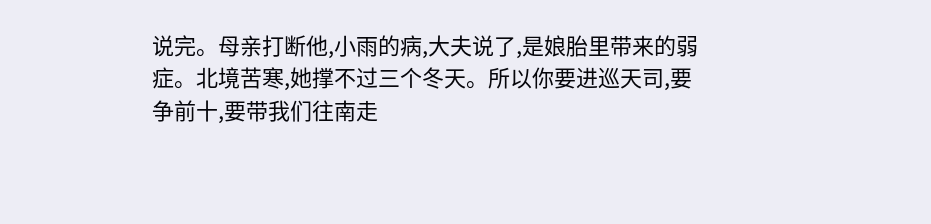说完。母亲打断他,小雨的病,大夫说了,是娘胎里带来的弱症。北境苦寒,她撑不过三个冬天。所以你要进巡天司,要争前十,要带我们往南走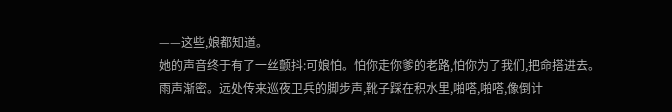——这些,娘都知道。
她的声音终于有了一丝颤抖:可娘怕。怕你走你爹的老路,怕你为了我们,把命搭进去。
雨声渐密。远处传来巡夜卫兵的脚步声,靴子踩在积水里,啪嗒,啪嗒,像倒计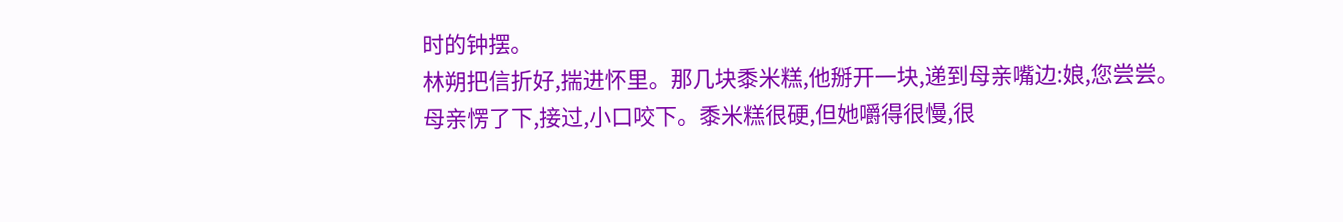时的钟摆。
林朔把信折好,揣进怀里。那几块黍米糕,他掰开一块,递到母亲嘴边:娘,您尝尝。
母亲愣了下,接过,小口咬下。黍米糕很硬,但她嚼得很慢,很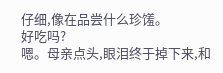仔细,像在品尝什么珍馐。
好吃吗?
嗯。母亲点头,眼泪终于掉下来,和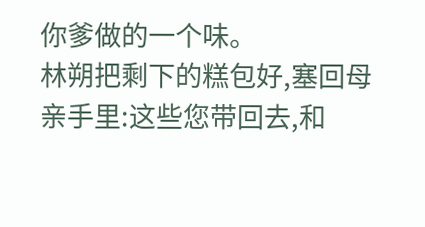你爹做的一个味。
林朔把剩下的糕包好,塞回母亲手里:这些您带回去,和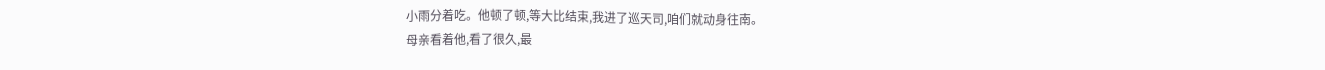小雨分着吃。他顿了顿,等大比结束,我进了巡天司,咱们就动身往南。
母亲看着他,看了很久,最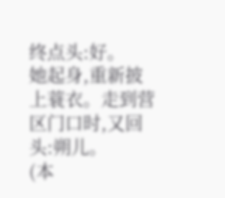终点头:好。
她起身,重新披上蓑衣。走到营区门口时,又回头:朔儿。
(本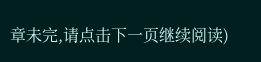章未完,请点击下一页继续阅读)